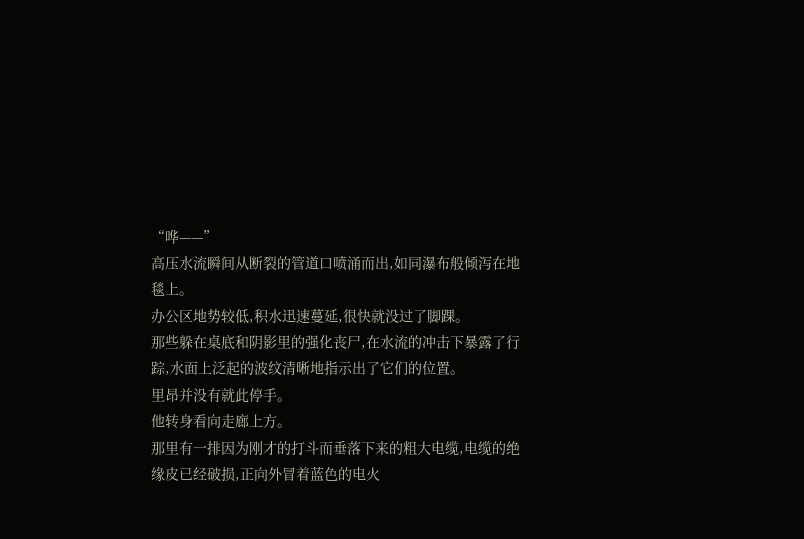“哗——”
高压水流瞬间从断裂的管道口喷涌而出,如同瀑布般倾泻在地毯上。
办公区地势较低,积水迅速蔓延,很快就没过了脚踝。
那些躲在桌底和阴影里的强化丧尸,在水流的冲击下暴露了行踪,水面上泛起的波纹清晰地指示出了它们的位置。
里昂并没有就此停手。
他转身看向走廊上方。
那里有一排因为刚才的打斗而垂落下来的粗大电缆,电缆的绝缘皮已经破损,正向外冒着蓝色的电火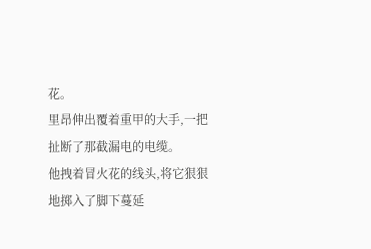花。
里昂伸出覆着重甲的大手,一把扯断了那截漏电的电缆。
他拽着冒火花的线头,将它狠狠地掷入了脚下蔓延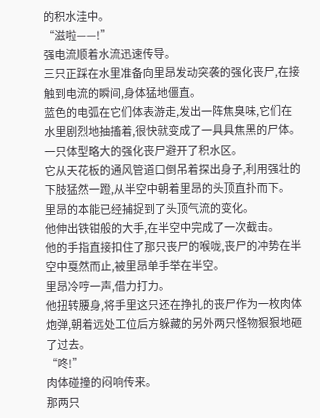的积水洼中。
“滋啦——!”
强电流顺着水流迅速传导。
三只正踩在水里准备向里昂发动突袭的强化丧尸,在接触到电流的瞬间,身体猛地僵直。
蓝色的电弧在它们体表游走,发出一阵焦臭味,它们在水里剧烈地抽搐着,很快就变成了一具具焦黑的尸体。
一只体型略大的强化丧尸避开了积水区。
它从天花板的通风管道口倒吊着探出身子,利用强壮的下肢猛然一蹬,从半空中朝着里昂的头顶直扑而下。
里昂的本能已经捕捉到了头顶气流的变化。
他伸出铁钳般的大手,在半空中完成了一次截击。
他的手指直接扣住了那只丧尸的喉咙,丧尸的冲势在半空中戛然而止,被里昂单手举在半空。
里昂冷哼一声,借力打力。
他扭转腰身,将手里这只还在挣扎的丧尸作为一枚肉体炮弹,朝着远处工位后方躲藏的另外两只怪物狠狠地砸了过去。
“咚!”
肉体碰撞的闷响传来。
那两只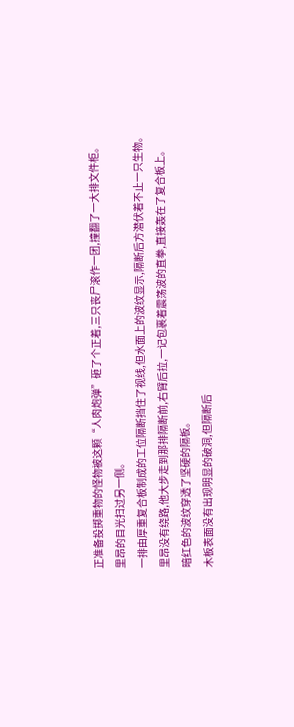正准备投掷重物的怪物被这颗“人肉炮弹”砸了个正着,三只丧尸滚作一团,撞翻了一大排文件柜。
里昂的目光扫过另一侧。
一排由厚重复合板制成的工位隔断挡住了视线,但水面上的波纹显示,隔断后方潜伏着不止一只生物。
里昂没有绕路,他大步走到那排隔断前,右臂后拉,一记包裹着震荡波的直拳,直接轰在了复合板上。
暗红色的波纹穿透了坚硬的隔板。
木板表面没有出现明显的破洞,但隔断后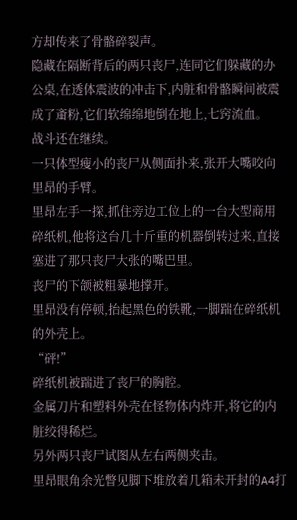方却传来了骨骼碎裂声。
隐藏在隔断背后的两只丧尸,连同它们躲藏的办公桌,在透体震波的冲击下,内脏和骨骼瞬间被震成了齑粉,它们软绵绵地倒在地上,七窍流血。
战斗还在继续。
一只体型瘦小的丧尸从侧面扑来,张开大嘴咬向里昂的手臂。
里昂左手一探,抓住旁边工位上的一台大型商用碎纸机,他将这台几十斤重的机器倒转过来,直接塞进了那只丧尸大张的嘴巴里。
丧尸的下颌被粗暴地撑开。
里昂没有停顿,抬起黑色的铁靴,一脚踹在碎纸机的外壳上。
“砰!”
碎纸机被踹进了丧尸的胸腔。
金属刀片和塑料外壳在怪物体内炸开,将它的内脏绞得稀烂。
另外两只丧尸试图从左右两侧夹击。
里昂眼角余光瞥见脚下堆放着几箱未开封的A4打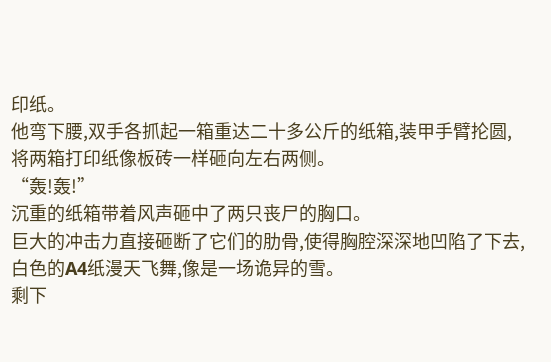印纸。
他弯下腰,双手各抓起一箱重达二十多公斤的纸箱,装甲手臂抡圆,将两箱打印纸像板砖一样砸向左右两侧。
“轰!轰!”
沉重的纸箱带着风声砸中了两只丧尸的胸口。
巨大的冲击力直接砸断了它们的肋骨,使得胸腔深深地凹陷了下去,白色的A4纸漫天飞舞,像是一场诡异的雪。
剩下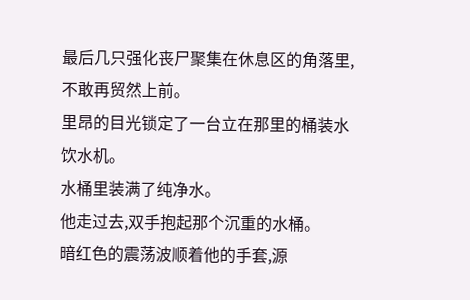最后几只强化丧尸聚集在休息区的角落里,不敢再贸然上前。
里昂的目光锁定了一台立在那里的桶装水饮水机。
水桶里装满了纯净水。
他走过去,双手抱起那个沉重的水桶。
暗红色的震荡波顺着他的手套,源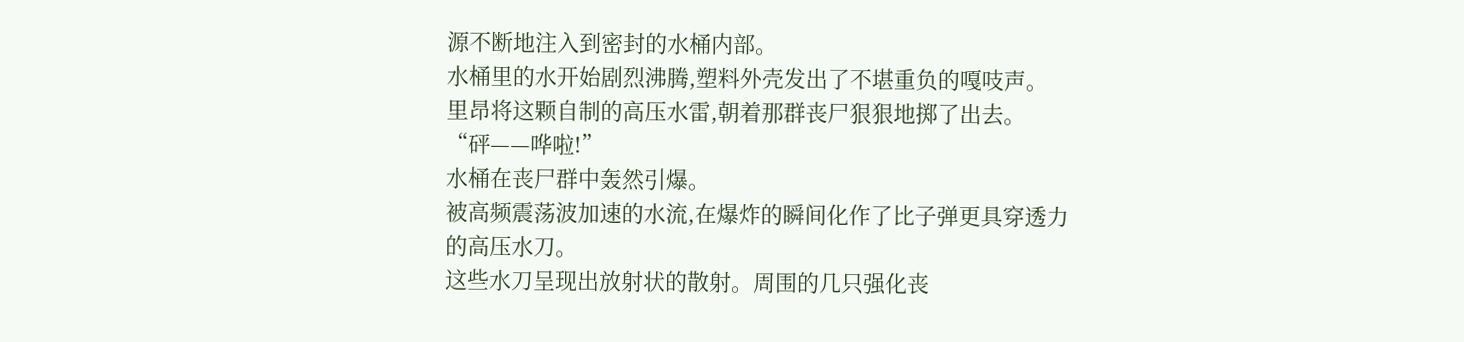源不断地注入到密封的水桶内部。
水桶里的水开始剧烈沸腾,塑料外壳发出了不堪重负的嘎吱声。
里昂将这颗自制的高压水雷,朝着那群丧尸狠狠地掷了出去。
“砰——哗啦!”
水桶在丧尸群中轰然引爆。
被高频震荡波加速的水流,在爆炸的瞬间化作了比子弹更具穿透力的高压水刀。
这些水刀呈现出放射状的散射。周围的几只强化丧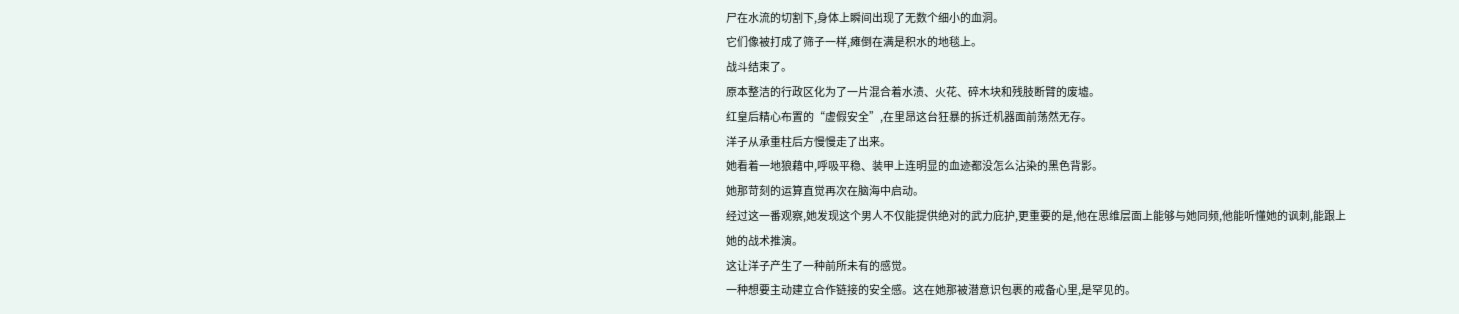尸在水流的切割下,身体上瞬间出现了无数个细小的血洞。
它们像被打成了筛子一样,瘫倒在满是积水的地毯上。
战斗结束了。
原本整洁的行政区化为了一片混合着水渍、火花、碎木块和残肢断臂的废墟。
红皇后精心布置的“虚假安全”,在里昂这台狂暴的拆迁机器面前荡然无存。
洋子从承重柱后方慢慢走了出来。
她看着一地狼藉中,呼吸平稳、装甲上连明显的血迹都没怎么沾染的黑色背影。
她那苛刻的运算直觉再次在脑海中启动。
经过这一番观察,她发现这个男人不仅能提供绝对的武力庇护,更重要的是,他在思维层面上能够与她同频,他能听懂她的讽刺,能跟上她的战术推演。
这让洋子产生了一种前所未有的感觉。
一种想要主动建立合作链接的安全感。这在她那被潜意识包裹的戒备心里,是罕见的。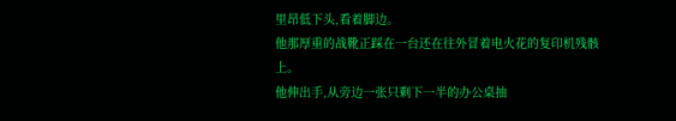里昂低下头,看着脚边。
他那厚重的战靴正踩在一台还在往外冒着电火花的复印机残骸上。
他伸出手,从旁边一张只剩下一半的办公桌抽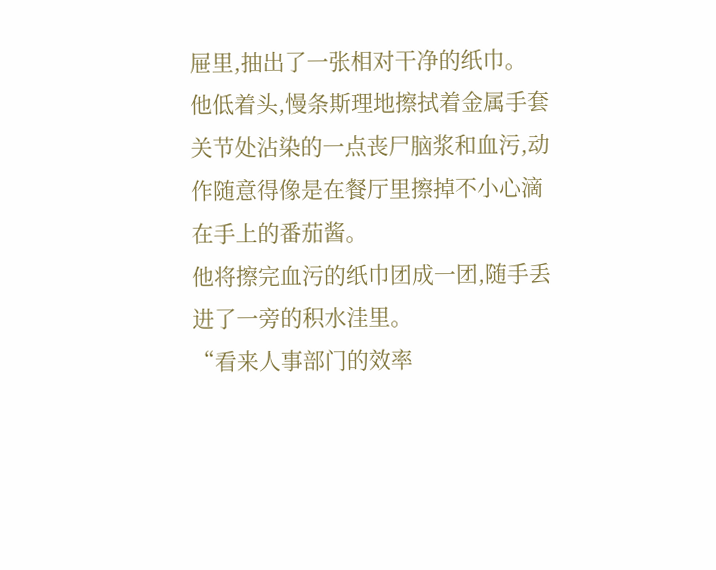屉里,抽出了一张相对干净的纸巾。
他低着头,慢条斯理地擦拭着金属手套关节处沾染的一点丧尸脑浆和血污,动作随意得像是在餐厅里擦掉不小心滴在手上的番茄酱。
他将擦完血污的纸巾团成一团,随手丢进了一旁的积水洼里。
“看来人事部门的效率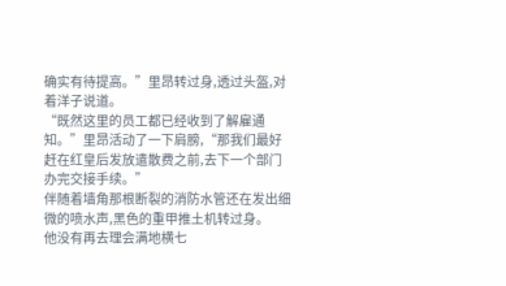确实有待提高。”里昂转过身,透过头盔,对着洋子说道。
“既然这里的员工都已经收到了解雇通知。”里昂活动了一下肩膀,“那我们最好赶在红皇后发放遣散费之前,去下一个部门办完交接手续。”
伴随着墙角那根断裂的消防水管还在发出细微的喷水声,黑色的重甲推土机转过身。
他没有再去理会满地横七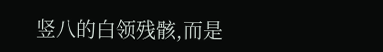竖八的白领残骸,而是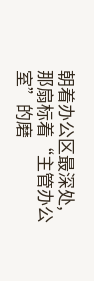朝着办公区最深处,那扇标着“主管办公室”的磨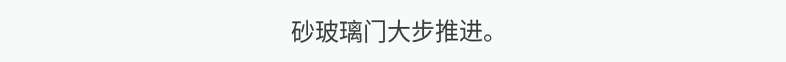砂玻璃门大步推进。